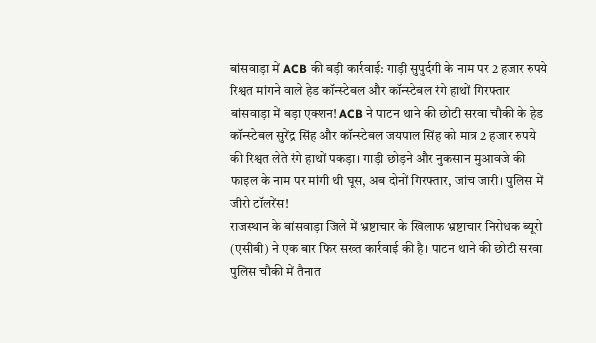बांसवाड़ा में ACB की बड़ी कार्रवाई: गाड़ी सुपुर्दगी के नाम पर 2 हजार रुपये रिश्वत मांगने वाले हेड कॉन्स्टेबल और कॉन्स्टेबल रंगे हाथों गिरफ्तार
बांसवाड़ा में बड़ा एक्शन! ACB ने पाटन थाने की छोटी सरवा चौकी के हेड कॉन्स्टेबल सुरेंद्र सिंह और कॉन्स्टेबल जयपाल सिंह को मात्र 2 हजार रुपये की रिश्वत लेते रंगे हाथों पकड़ा। गाड़ी छोड़ने और नुकसान मुआवजे की फाइल के नाम पर मांगी थी घूस, अब दोनों गिरफ्तार, जांच जारी। पुलिस में जीरो टॉलरेंस!
राजस्थान के बांसवाड़ा जिले में भ्रष्टाचार के खिलाफ भ्रष्टाचार निरोधक ब्यूरो (एसीबी) ने एक बार फिर सख्त कार्रवाई की है। पाटन थाने की छोटी सरवा पुलिस चौकी में तैनात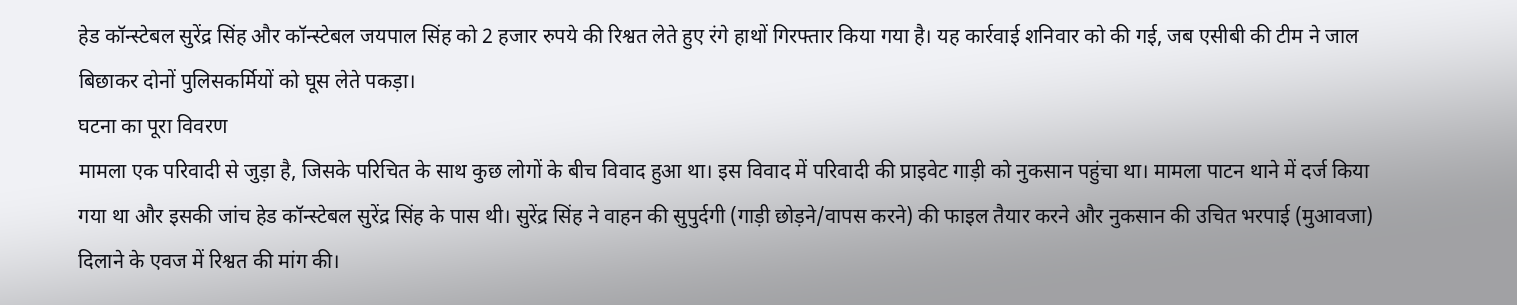हेड कॉन्स्टेबल सुरेंद्र सिंह और कॉन्स्टेबल जयपाल सिंह को 2 हजार रुपये की रिश्वत लेते हुए रंगे हाथों गिरफ्तार किया गया है। यह कार्रवाई शनिवार को की गई, जब एसीबी की टीम ने जाल बिछाकर दोनों पुलिसकर्मियों को घूस लेते पकड़ा।
घटना का पूरा विवरण
मामला एक परिवादी से जुड़ा है, जिसके परिचित के साथ कुछ लोगों के बीच विवाद हुआ था। इस विवाद में परिवादी की प्राइवेट गाड़ी को नुकसान पहुंचा था। मामला पाटन थाने में दर्ज किया गया था और इसकी जांच हेड कॉन्स्टेबल सुरेंद्र सिंह के पास थी। सुरेंद्र सिंह ने वाहन की सुपुर्दगी (गाड़ी छोड़ने/वापस करने) की फाइल तैयार करने और नुकसान की उचित भरपाई (मुआवजा) दिलाने के एवज में रिश्वत की मांग की।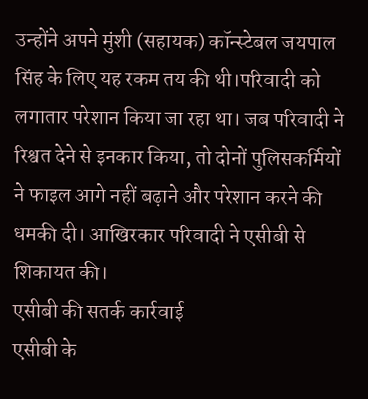उन्होंने अपने मुंशी (सहायक) कॉन्स्टेबल जयपाल सिंह के लिए यह रकम तय की थी।परिवादी को लगातार परेशान किया जा रहा था। जब परिवादी ने रिश्वत देने से इनकार किया, तो दोनों पुलिसकर्मियों ने फाइल आगे नहीं बढ़ाने और परेशान करने की धमकी दी। आखिरकार परिवादी ने एसीबी से शिकायत की।
एसीबी की सतर्क कार्रवाई
एसीबी के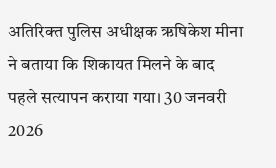अतिरिक्त पुलिस अधीक्षक ऋषिकेश मीना ने बताया कि शिकायत मिलने के बाद पहले सत्यापन कराया गया। 30 जनवरी 2026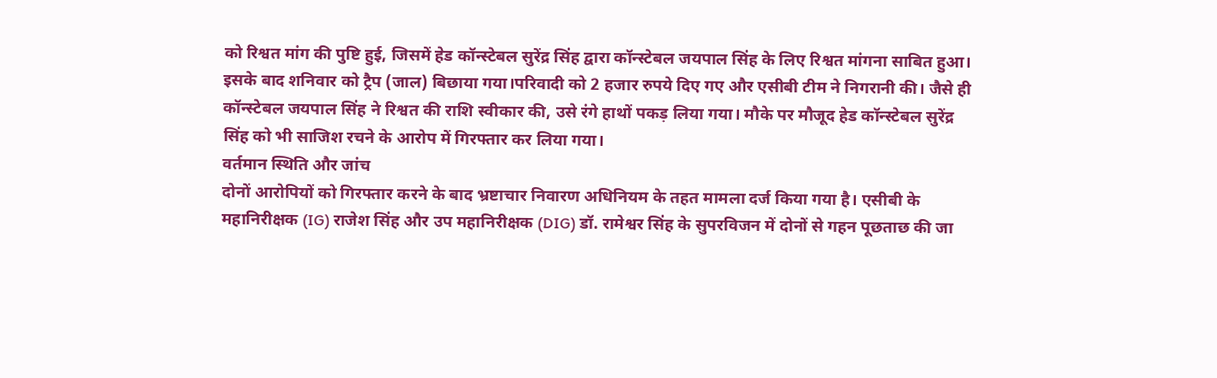को रिश्वत मांग की पुष्टि हुई, जिसमें हेड कॉन्स्टेबल सुरेंद्र सिंह द्वारा कॉन्स्टेबल जयपाल सिंह के लिए रिश्वत मांगना साबित हुआ। इसके बाद शनिवार को ट्रैप (जाल) बिछाया गया।परिवादी को 2 हजार रुपये दिए गए और एसीबी टीम ने निगरानी की। जैसे ही कॉन्स्टेबल जयपाल सिंह ने रिश्वत की राशि स्वीकार की, उसे रंगे हाथों पकड़ लिया गया। मौके पर मौजूद हेड कॉन्स्टेबल सुरेंद्र सिंह को भी साजिश रचने के आरोप में गिरफ्तार कर लिया गया।
वर्तमान स्थिति और जांच
दोनों आरोपियों को गिरफ्तार करने के बाद भ्रष्टाचार निवारण अधिनियम के तहत मामला दर्ज किया गया है। एसीबी के महानिरीक्षक (IG) राजेश सिंह और उप महानिरीक्षक (DIG) डॉ. रामेश्वर सिंह के सुपरविजन में दोनों से गहन पूछताछ की जा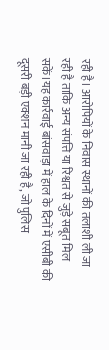रही है। आरोपियों के निवास स्थानों की तलाशी ली जा रही है ताकि अन्य संपत्ति या रिश्वत से जुड़े सबूत मिल सकें।यह कार्रवाई बांसवाड़ा में हाल के दिनों में एसीबी की दूसरी बड़ी एक्शन मानी जा रही है, जो पुलिस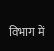विभाग में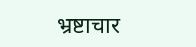भ्रष्टाचार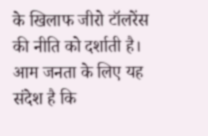के खिलाफ जीरो टॉलरेंस की नीति को दर्शाती है। आम जनता के लिए यह संदेश है कि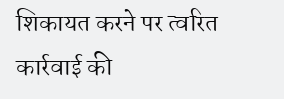शिकायत करने पर त्वरित कार्रवाई की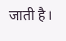जाती है।